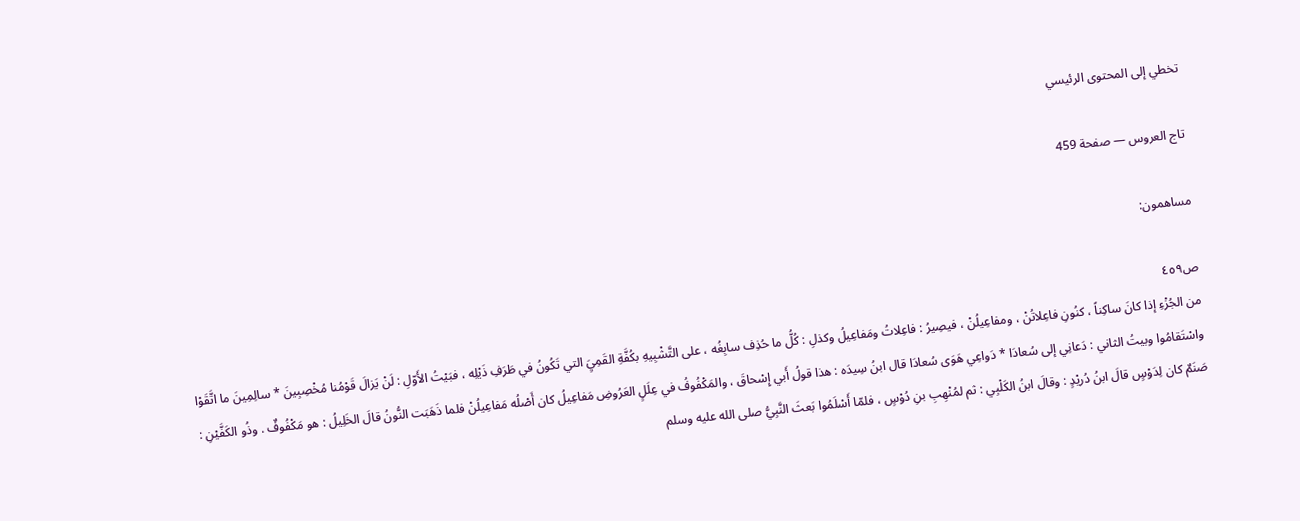تخطي إلى المحتوى الرئيسي

تاج العروس — صفحة 459

مساهمون:

ص٤٥٩
من الجُزْءِ إذا كانَ ساكِناً ، كنُونِ فاعِلاتُنْ ، ومفاعِيلُنْ ، فيصِيرُ : فاعِلاتُ ومَفاعِيلُ وكذلِ : كُلُّ ما حُذِف سابِغُه ، على التَّشْبِيهِ بكُفَّةِ القَمِيَِ التي تَكُونُ في طَرَفِ ذَيْلِه ، فبَيْتُ الأَوّلِ : لَنْ يَزالَ قَوْمُنا مُخْصِبِينَ * سالِمِينَ ما اتَّقَوْا واسْتَقامُوا وبيتُ الثاني : دَعانِي إلى سُعادَا * دَواعِي هَوَى سُعادَا قال ابنُ سِيدَه : هذا قولُ أَبي إِسْحاقَ ، والمَكْفُوفُ في عِلَلٍ العَرُوضِ مَفاعِيلُ كان أَصْلُه مَفاعِيلُنْ فلما ذَهَبَت النُّونُ قالَ الخَلِيلُ : هو مَكْفُوفٌ . وذُو الكَفَّيْنِ : صَنَمٌ كان لِدَوْسٍ قالَ ابنُ دُريْدٍ : وقالَ ابنُ الكَلْبِي : ثم لمُنْهِبِ بنِ دُوْسٍ ، فلمّا أَسْلَمُوا بَعثَ النَّبِيُّ صلى الله عليه وسلم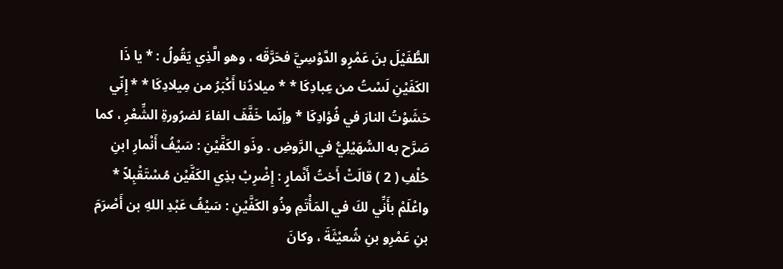الطُّفَيْلَ بنَ عَمْرٍو الدَّوْسِيَّ فحَرَّقَه ، وهو الَّذِي يَقُولُ : * يا ذَا الكَفَيْنِ لَسْتُ من عِبادِكَا * * ميلادُنا أَكْبَرُ من مِيلادِكَا * * إِنّي حَشَوْتُ النارَ في فُؤادِكَا * وإنّما خَفَّفَ الفاءَ لضرُورةِ الشِّعْرِ ، كما صَرَّح به السُّهَيْلِيُّ في الرَّوضِ . وذَو الكَفَّيْنِ : سَيْفُ أَنْمارِ ابنِ حُلْفِ ( 2 ) قالَتْ أَختُ أَنْمارٍ : إِضْرِبْ بذِي الكَفَّيْن مُسْتَقْبِلاً * واعْلَمْ بأَنِّي لكَ في المَأْتَمِ وذُو الكَفَّيْنِ : سَيْفُ عَبْدِ اللهِ بن أَصْرَمَ بنِ عَمْرِو بنِ شُعيْثَةَ ، وكانَ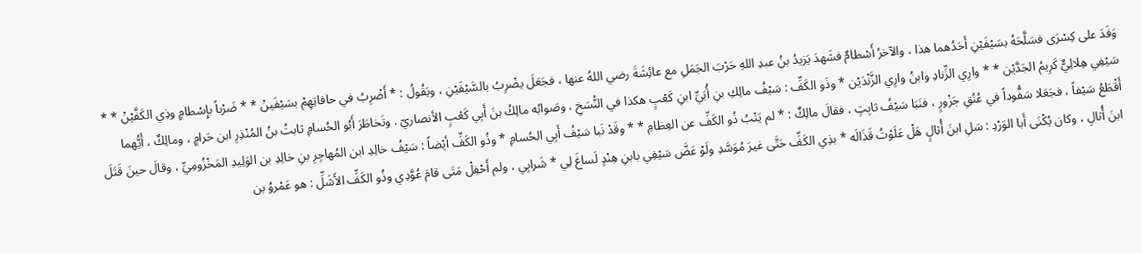وَفَدَ على كِسْرَى فسَلَّحَهُ بسَيْفَيْنِ أَحَدُهما هذا ، والآخرُ أَسْطامٌ فشَهدَ يَزيدُ بنُ عبدِ اللهِ حَرْبَ الجَمَلِ مع عائِشَةَ رضي اللهُ عنها ، فجَعَلَ يضْرِبُ بالسَّيْفَيْنِ ، ويَقُولُ : * أَضْرِبُ في حافاتِهِمْ بسَيْفَينْ * * ضَرْباً بإِسْطامٍ وذِي الكَفَّيْنْ * * سَيْفِي هِلالِيٌّ كَرِيمُ الجَدَّيْن * * وارِي الزِّنادِ وابنُ وارِي الزَّنْدَيْن * وذَو الكَفِّ : سَيْفُ مالِكِ بنِ أُبَيِّ ابنِ كَعْبٍ هكذا في النُّسَخِ ، وصَوابُه مالِكُ بنَ أَبِي كَعْبٍ الأنصاريّ . وتَخاطَرَ أَبُو الحُسامِ ثابتُ بنُ المُنْذِرِ ابن حَرامٍ ، ومالِكٌ ، أَيُّهما أَقْطَعُ سَيْفاً ، فجَعَلا سَفُّوداً في عُنُقِ جَزْورٍ ، فنَبَا سَيْفُ ثابِتٍ ، فقالَ مالِكٌ : * لم يَنْبُ ذُو الكَفِّ عن العِظامِ * * وقَدْ نَبا سَيْفُ أَبِي الحُسامِ * وذُو الكَفِّ أيْضاً : سَيْفُ خالِدِ ابن المُهاجِرِ بنِ خالِدِ بن الوَلِيدِ المَخْزُومِيِّ ، وقالَ حينَ قَتَلَ ابنَ أُثالِ ، وكان يُكْنَى أَبا الوَرْدِ : سَلِ ابنَ أُثالٍ هَلْ عَلَوْتُ قَذَالَه * بذِي الكَفِّ حَتَّى غيرَ مُوَسَّدِ ولَوْ عَضَّ سَيْفِي بابنِ هِنْدٍ لَساغَ لِي * شَرابِي ، ولم أَحْفِلْ مَتَى قامَ عُوَّدِي وذُو الكَفِّ الأَشَلِّ : هو عَمْروُ بن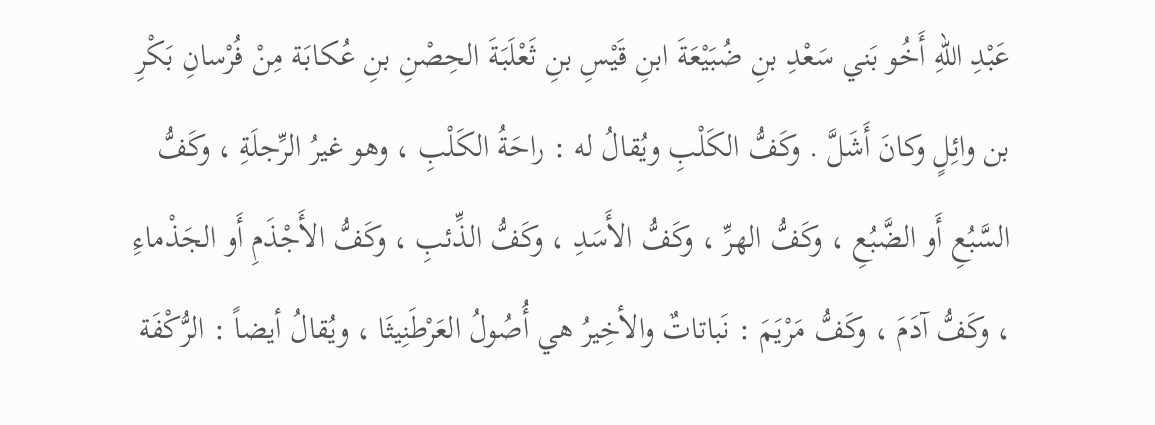عَبْدِ اللهِ أَخُو بَني سَعْدِ بنِ ضُبَيْعَةَ ابنِ قَيْسِ بنِ ثَعْلَبَةَ الحِصْنِ بنِ عُكابَة مِنْ فُرْسانِ بَكْرِ بن وائِلٍ وكانَ أَشَلَّ . وكَفُّ الكَلْبِ ويُقالُ له : راحَةُ الكَلْبِ ، وهو غيرُ الرِّجلَةِ ، وكَفُّ السَّبُعِ أَو الضَّبُعِ ، وكَفُّ الهرِّ ، وكَفُّ الأَسَدِ ، وكَفُّ الذِّئبِ ، وكَفُّ الأَجْذَمِ أَو الجَذْماءِ ، وكَفُّ آدَمَ ، وكَفُّ مَرْيَمَ : نَباتاتٌ والأخِيرُ هي أُصُولُ العَرْطَنِيثَا ، ويُقالُ أيضاً : الرُّكْفَة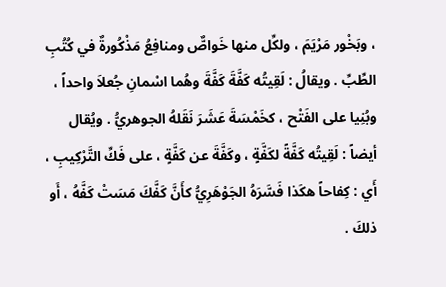، وبَخْور مَرْيَمَ ، ولكِّل منها خَواصٌّ ومنافِعُ مَذْكُورةٌ في كُتُبِ الطِّبِّ . ويقالُ : لَقِيتُه كَفَّةَ كَفَّةَ وهُما اسْمانِ جُعلاَ واحداً ، وبُنِيا على الفَتْح ، كخَمْسَةَ عَشَرَ نَقَلهُ الجوهريُّ . ويُقال أيضاً : لَقِيتُه كَفَّةً لكَفَّةٍ ، وكَفَّةَ عن كَفَّةٍ ، على فَكِّ التَّرْكِيبِ ، أَي : كِفاحاً هكَذا فَسَّرَهُ الجَوْهَرِيُّ كأَنَّ كَفَّكَ مَسَتْ كَفَّهُ ، أَو ذلكَ .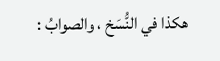هكذا في النُّسَخ ، والصوابُ :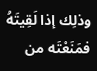وذلِك إذا لَقِيتَهُ فمَنَعْتَه من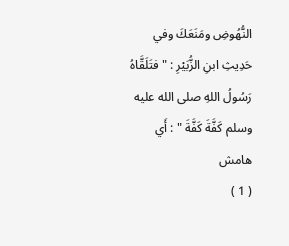النُّهُوضِ ومَنَعَكَ وفي حَدِيثِ ابنِ الزُّبَيْرِ : " فتَلَقَّاهُ رَسُولُ اللهِ صلى الله عليه وسلم كَفَّةَ كَفَّةَ " : أَي
هامش
( 1 )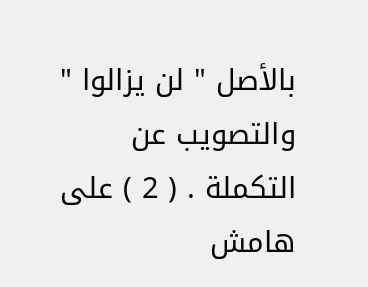بالأصل " لن يزالوا " والتصويب عن التكملة . ( 2 ) على هامش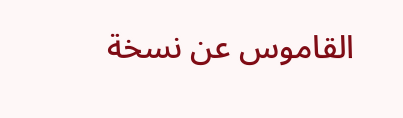القاموس عن نسخة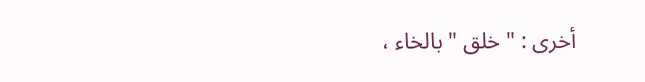أخرى : " خلق " بالخاء ،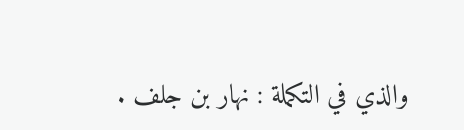والذي في التكملة : نهار بن جلف .